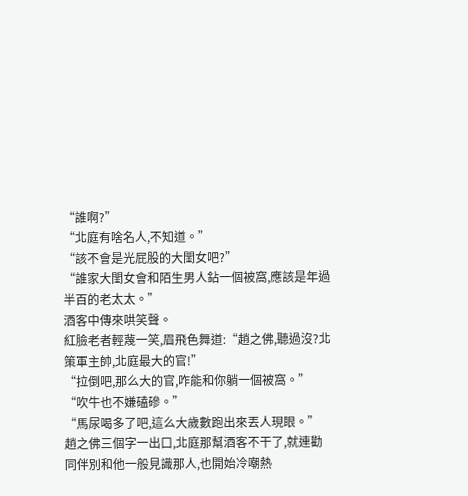“誰啊?”
“北庭有啥名人,不知道。”
“該不會是光屁股的大閨女吧?”
“誰家大閨女會和陌生男人鉆一個被窩,應該是年過半百的老太太。”
酒客中傳來哄笑聲。
紅臉老者輕蔑一笑,眉飛色舞道:“趙之佛,聽過沒?北策軍主帥,北庭最大的官!”
“拉倒吧,那么大的官,咋能和你躺一個被窩。”
“吹牛也不嫌磕磣。”
“馬尿喝多了吧,這么大歲數跑出來丟人現眼。”
趙之佛三個字一出口,北庭那幫酒客不干了,就連勸同伴別和他一般見識那人,也開始冷嘲熱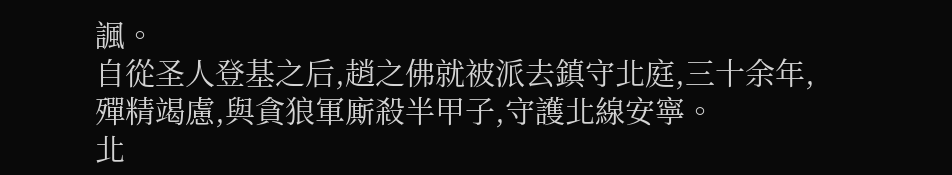諷。
自從圣人登基之后,趙之佛就被派去鎮守北庭,三十余年,殫精竭慮,與貪狼軍廝殺半甲子,守護北線安寧。
北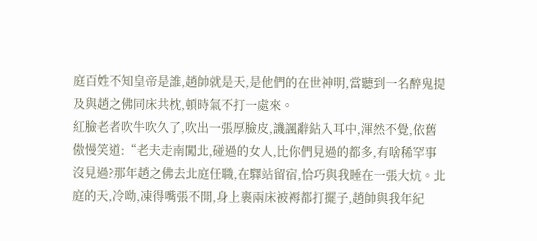庭百姓不知皇帝是誰,趙帥就是天,是他們的在世神明,當聽到一名醉鬼提及與趙之佛同床共枕,頓時氣不打一處來。
紅臉老者吹牛吹久了,吹出一張厚臉皮,譏諷辭鉆入耳中,渾然不覺,依舊傲慢笑道:“老夫走南闖北,碰過的女人,比你們見過的都多,有啥稀罕事沒見過?那年趙之佛去北庭任職,在驛站留宿,恰巧與我睡在一張大炕。北庭的天,冷呦,凍得嘴張不開,身上裹兩床被褥都打擺子,趙帥與我年紀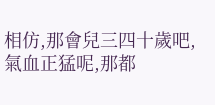相仿,那會兒三四十歲吧,氣血正猛呢,那都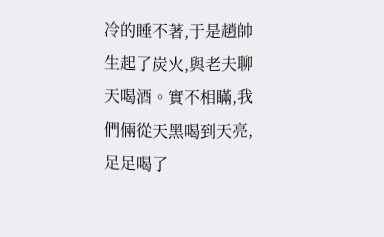冷的睡不著,于是趙帥生起了炭火,與老夫聊天喝酒。實不相瞞,我們倆從天黑喝到天亮,足足喝了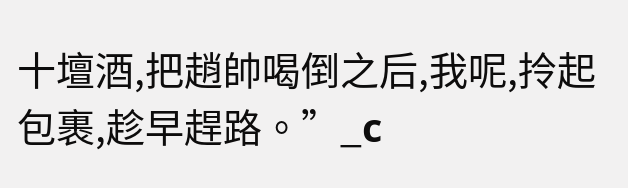十壇酒,把趙帥喝倒之后,我呢,拎起包裹,趁早趕路。”_c